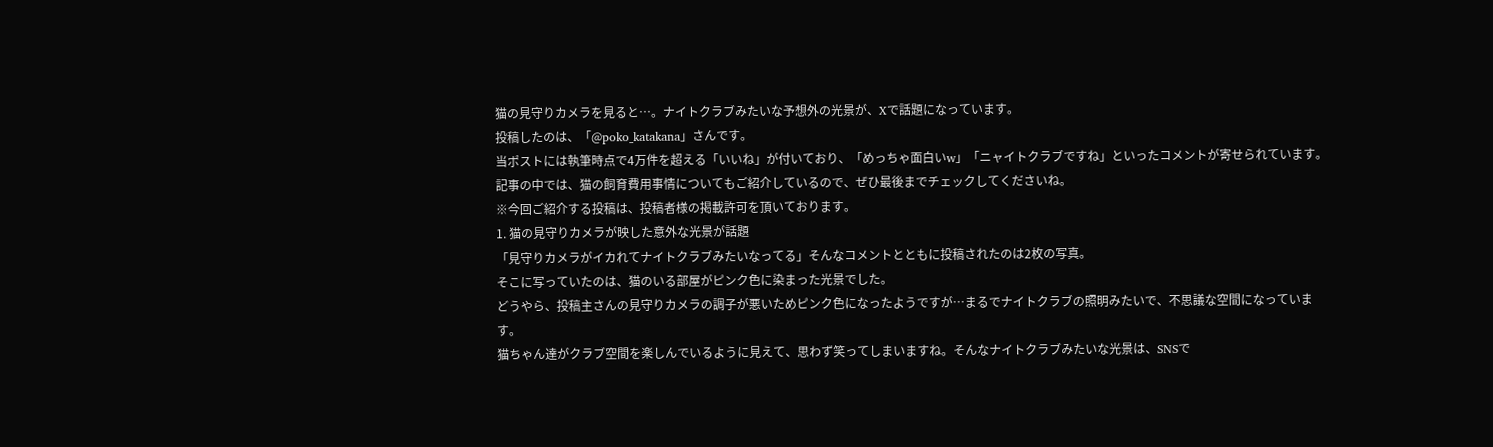猫の見守りカメラを見ると…。ナイトクラブみたいな予想外の光景が、Xで話題になっています。
投稿したのは、「@poko_katakana」さんです。
当ポストには執筆時点で4万件を超える「いいね」が付いており、「めっちゃ面白いw」「ニャイトクラブですね」といったコメントが寄せられています。
記事の中では、猫の飼育費用事情についてもご紹介しているので、ぜひ最後までチェックしてくださいね。
※今回ご紹介する投稿は、投稿者様の掲載許可を頂いております。
1. 猫の見守りカメラが映した意外な光景が話題
「見守りカメラがイカれてナイトクラブみたいなってる」そんなコメントとともに投稿されたのは2枚の写真。
そこに写っていたのは、猫のいる部屋がピンク色に染まった光景でした。
どうやら、投稿主さんの見守りカメラの調子が悪いためピンク色になったようですが…まるでナイトクラブの照明みたいで、不思議な空間になっています。
猫ちゃん達がクラブ空間を楽しんでいるように見えて、思わず笑ってしまいますね。そんなナイトクラブみたいな光景は、SNSで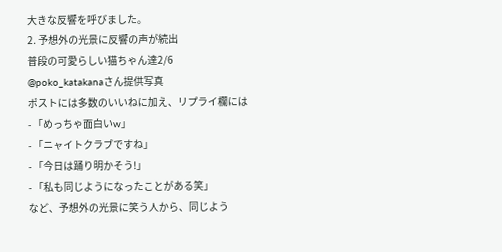大きな反響を呼びました。
2. 予想外の光景に反響の声が続出
普段の可愛らしい猫ちゃん達2/6
@poko_katakanaさん提供写真
ポストには多数のいいねに加え、リプライ欄には
- 「めっちゃ面白いw」
- 「ニャイトクラブですね」
- 「今日は踊り明かそう!」
- 「私も同じようになったことがある笑」
など、予想外の光景に笑う人から、同じよう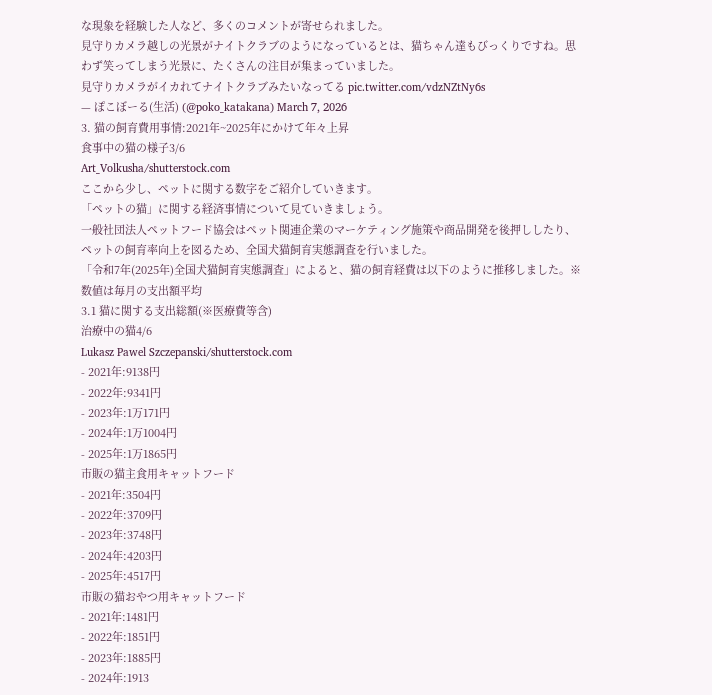な現象を経験した人など、多くのコメントが寄せられました。
見守りカメラ越しの光景がナイトクラブのようになっているとは、猫ちゃん達もびっくりですね。思わず笑ってしまう光景に、たくさんの注目が集まっていました。
見守りカメラがイカれてナイトクラブみたいなってる pic.twitter.com/vdzNZtNy6s
— ぽこぼーる(生活) (@poko_katakana) March 7, 2026
3. 猫の飼育費用事情:2021年~2025年にかけて年々上昇
食事中の猫の様子3/6
Art_Volkusha/shutterstock.com
ここから少し、ペットに関する数字をご紹介していきます。
「ペットの猫」に関する経済事情について見ていきましょう。
一般社団法人ペットフード協会はペット関連企業のマーケティング施策や商品開発を後押ししたり、ペットの飼育率向上を図るため、全国犬猫飼育実態調査を行いました。
「令和7年(2025年)全国犬猫飼育実態調査」によると、猫の飼育経費は以下のように推移しました。※数値は毎月の支出額平均
3.1 猫に関する支出総額(※医療費等含)
治療中の猫4/6
Lukasz Pawel Szczepanski/shutterstock.com
- 2021年:9138円
- 2022年:9341円
- 2023年:1万171円
- 2024年:1万1004円
- 2025年:1万1865円
市販の猫主食用キャットフード
- 2021年:3504円
- 2022年:3709円
- 2023年:3748円
- 2024年:4203円
- 2025年:4517円
市販の猫おやつ用キャットフード
- 2021年:1481円
- 2022年:1851円
- 2023年:1885円
- 2024年:1913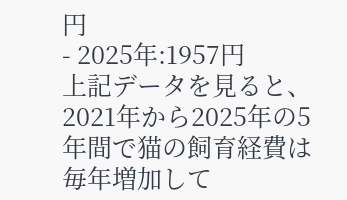円
- 2025年:1957円
上記データを見ると、2021年から2025年の5年間で猫の飼育経費は毎年増加して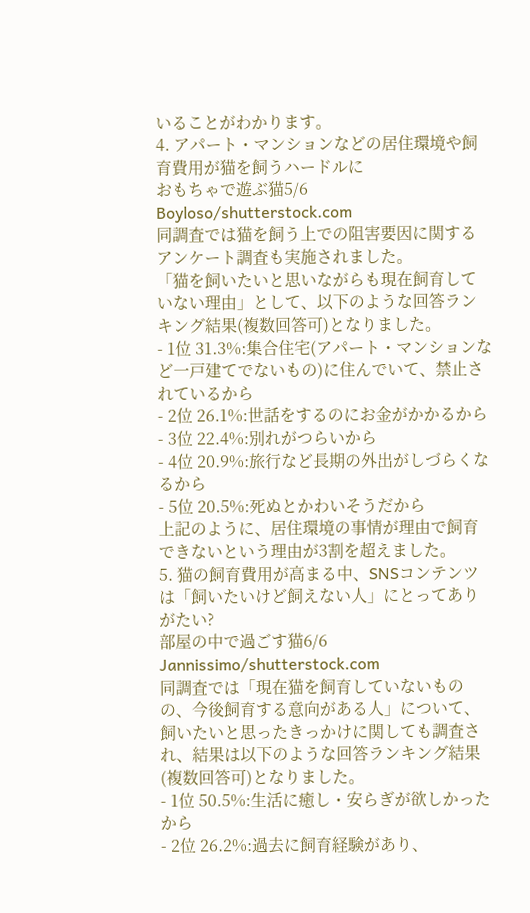いることがわかります。
4. アパート・マンションなどの居住環境や飼育費用が猫を飼うハードルに
おもちゃで遊ぶ猫5/6
Boyloso/shutterstock.com
同調査では猫を飼う上での阻害要因に関するアンケート調査も実施されました。
「猫を飼いたいと思いながらも現在飼育していない理由」として、以下のような回答ランキング結果(複数回答可)となりました。
- 1位 31.3%:集合住宅(アパート・マンションなど一戸建てでないもの)に住んでいて、禁止されているから
- 2位 26.1%:世話をするのにお金がかかるから
- 3位 22.4%:別れがつらいから
- 4位 20.9%:旅行など長期の外出がしづらくなるから
- 5位 20.5%:死ぬとかわいそうだから
上記のように、居住環境の事情が理由で飼育できないという理由が3割を超えました。
5. 猫の飼育費用が高まる中、SNSコンテンツは「飼いたいけど飼えない人」にとってありがたい?
部屋の中で過ごす猫6/6
Jannissimo/shutterstock.com
同調査では「現在猫を飼育していないものの、今後飼育する意向がある人」について、飼いたいと思ったきっかけに関しても調査され、結果は以下のような回答ランキング結果(複数回答可)となりました。
- 1位 50.5%:生活に癒し・安らぎが欲しかったから
- 2位 26.2%:過去に飼育経験があり、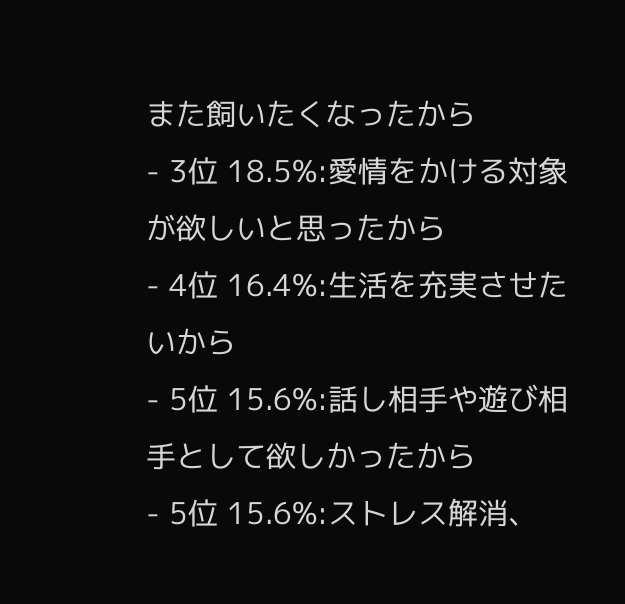また飼いたくなったから
- 3位 18.5%:愛情をかける対象が欲しいと思ったから
- 4位 16.4%:生活を充実させたいから
- 5位 15.6%:話し相手や遊び相手として欲しかったから
- 5位 15.6%:ストレス解消、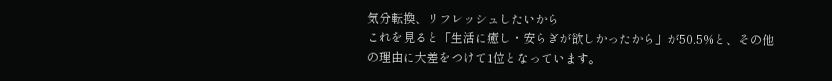気分転換、リフレッシュしたいから
これを見ると「生活に癒し・安らぎが欲しかったから」が50.5%と、その他の理由に大差をつけて1位となっています。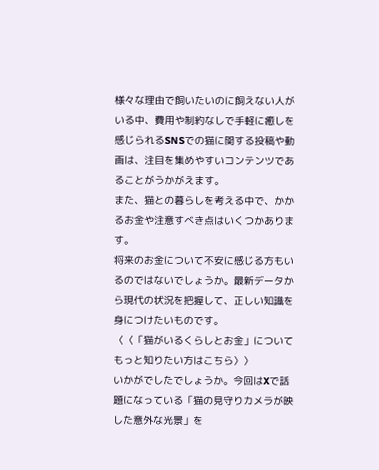様々な理由で飼いたいのに飼えない人がいる中、費用や制約なしで手軽に癒しを感じられるSNSでの猫に関する投稿や動画は、注目を集めやすいコンテンツであることがうかがえます。
また、猫との暮らしを考える中で、かかるお金や注意すべき点はいくつかあります。
将来のお金について不安に感じる方もいるのではないでしょうか。最新データから現代の状況を把握して、正しい知識を身につけたいものです。
〈〈「猫がいるくらしとお金」についてもっと知りたい方はこちら〉〉
いかがでしたでしょうか。今回はXで話題になっている「猫の見守りカメラが映した意外な光景」を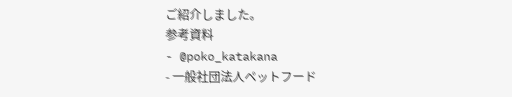ご紹介しました。
参考資料
- @poko_katakana
- 一般社団法人ペットフード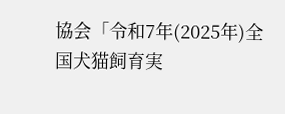協会「令和7年(2025年)全国犬猫飼育実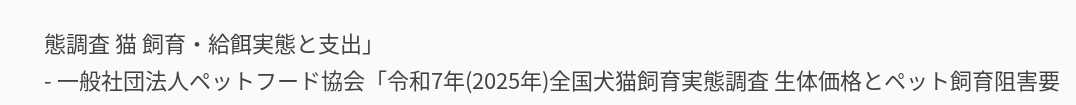態調査 猫 飼育・給餌実態と支出」
- 一般社団法人ペットフード協会「令和7年(2025年)全国犬猫飼育実態調査 生体価格とペット飼育阻害要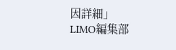因詳細」
LIMO編集部